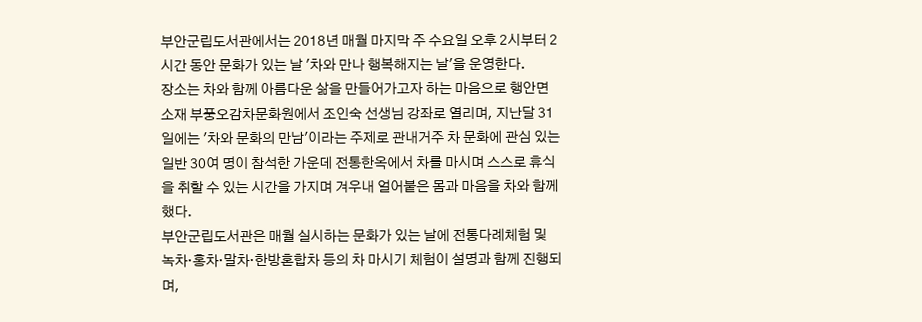부안군립도서관에서는 2018년 매월 마지막 주 수요일 오후 2시부터 2시간 동안 문화가 있는 날 '차와 만나 행복해지는 날'을 운영한다.
장소는 차와 함께 아름다운 삶을 만들어가고자 하는 마음으로 행안면 소재 부풍오감차문화원에서 조인숙 선생님 강좌로 열리며, 지난달 31일에는 '차와 문화의 만남'이라는 주제로 관내거주 차 문화에 관심 있는 일반 30여 명이 참석한 가운데 전통한옥에서 차를 마시며 스스로 휴식을 취할 수 있는 시간을 가지며 겨우내 얼어붙은 몸과 마음을 차와 함께 했다.
부안군립도서관은 매월 실시하는 문화가 있는 날에 전통다례체험 및 녹차·홍차·말차·한방혼합차 등의 차 마시기 체험이 설명과 함께 진행되며,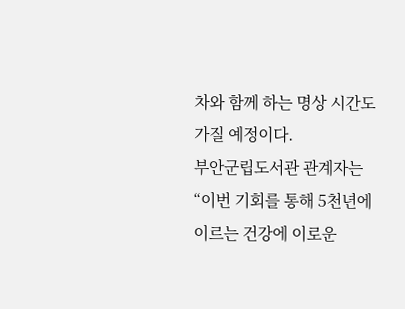차와 함께 하는 명상 시간도 가질 예정이다.
부안군립도서관 관계자는 “이번 기회를 통해 5천년에 이르는 건강에 이로운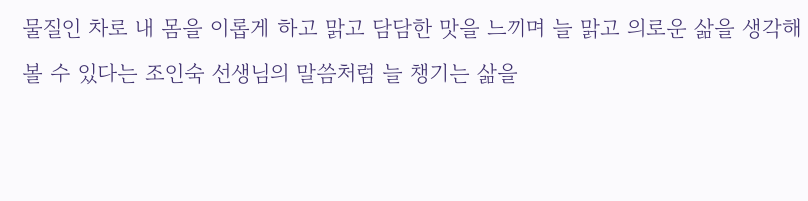물질인 차로 내 몸을 이롭게 하고 맑고 담담한 맛을 느끼며 늘 맑고 의로운 삶을 생각해 볼 수 있다는 조인숙 선생님의 말씀처럼 늘 챙기는 삶을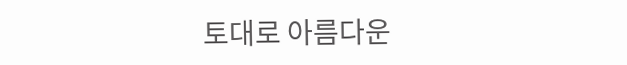토대로 아름다운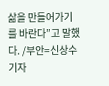삶을 만들어가기를 바란다”고 말했다. /부안=신상수 기자